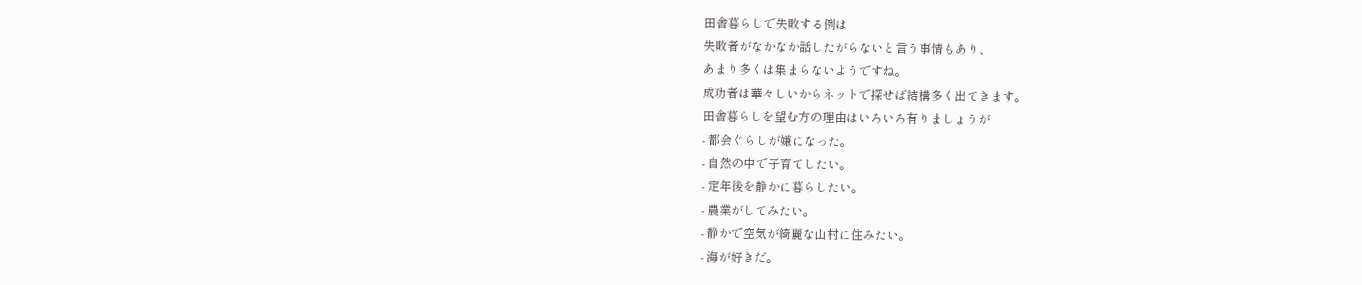田舎暮らしで失敗する例は
失敗者がなかなか話したがらないと言う事情もあり、
あまり多くは集まらないようですね。
成功者は華々しいからネットで探せば結構多く出てきます。
田舎暮らしを望む方の理由はいろいろ有りましょうが
- 都会ぐらしが嫌になった。
- 自然の中で子育てしたい。
- 定年後を静かに暮らしたい。
- 農業がしてみたい。
- 静かで空気が綺麗な山村に住みたい。
- 海が好きだ。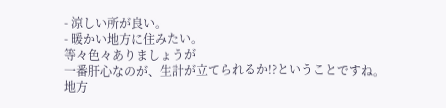- 涼しい所が良い。
- 暖かい地方に住みたい。
等々色々ありましょうが
一番肝心なのが、生計が立てられるか!?ということですね。
地方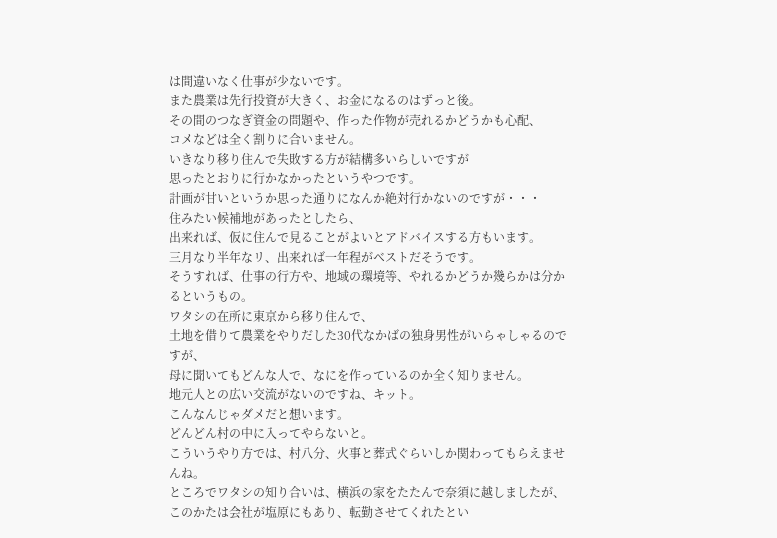は間違いなく仕事が少ないです。
また農業は先行投資が大きく、お金になるのはずっと後。
その間のつなぎ資金の問題や、作った作物が売れるかどうかも心配、
コメなどは全く割りに合いません。
いきなり移り住んで失敗する方が結構多いらしいですが
思ったとおりに行かなかったというやつです。
計画が甘いというか思った通りになんか絶対行かないのですが・・・
住みたい候補地があったとしたら、
出来れば、仮に住んで見ることがよいとアドバイスする方もいます。
三月なり半年なリ、出来れば一年程がベストだそうです。
そうすれば、仕事の行方や、地域の環境等、やれるかどうか幾らかは分かるというもの。
ワタシの在所に東京から移り住んで、
土地を借りて農業をやりだした30代なかばの独身男性がいらゃしゃるのですが、
母に聞いてもどんな人で、なにを作っているのか全く知りません。
地元人との広い交流がないのですね、キット。
こんなんじゃダメだと想います。
どんどん村の中に入ってやらないと。
こういうやり方では、村八分、火事と葬式ぐらいしか関わってもらえませんね。
ところでワタシの知り合いは、横浜の家をたたんで奈須に越しましたが、
このかたは会社が塩原にもあり、転勤させてくれたとい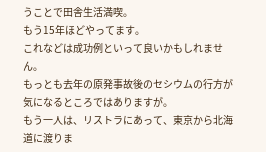うことで田舎生活満喫。
もう15年ほどやってます。
これなどは成功例といって良いかもしれません。
もっとも去年の原発事故後のセシウムの行方が気になるところではありますが。
もう一人は、リストラにあって、東京から北海道に渡りま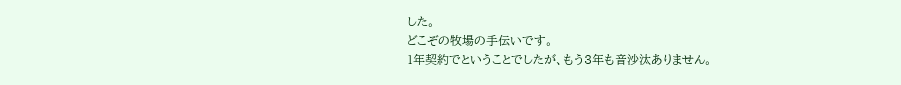した。
どこぞの牧場の手伝いです。
1年契約でということでしたが、もう3年も音沙汰ありません。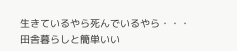生きているやら死んでいるやら・・・
田舎暮らしと簡単いい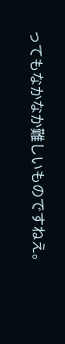ってもなかなか難しいものですねえ。